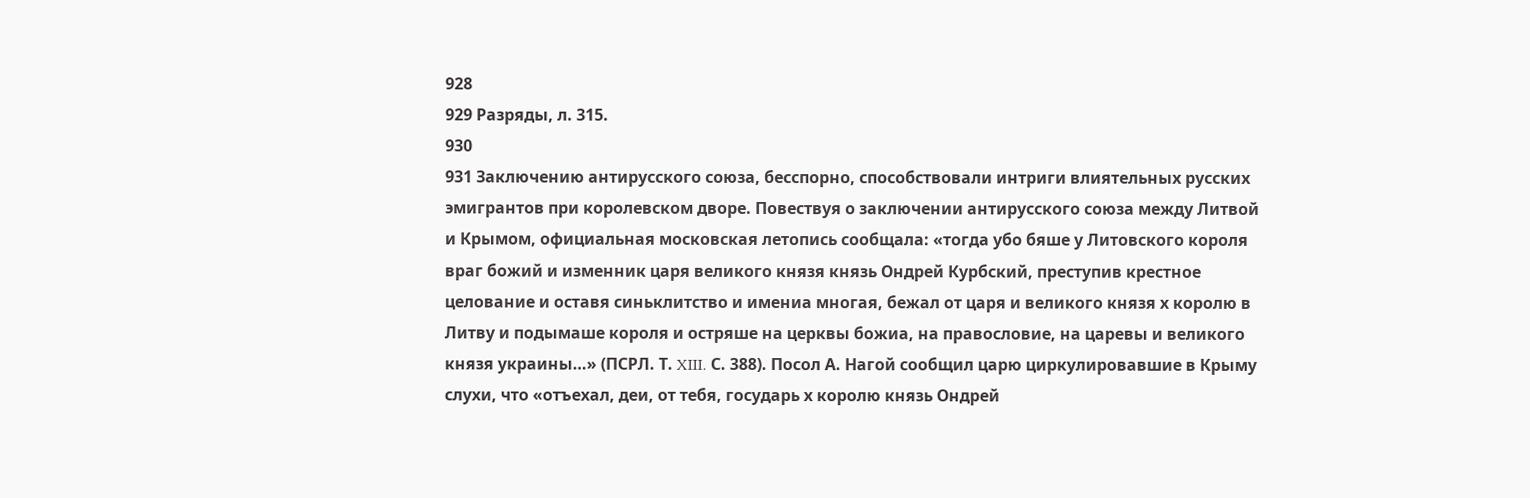928
929 Разряды, л. 315.
930
931 Заключению антирусского союза, бесспорно, способствовали интриги влиятельных русских эмигрантов при королевском дворе. Повествуя о заключении антирусского союза между Литвой и Крымом, официальная московская летопись сообщала: «тогда убо бяше у Литовского короля враг божий и изменник царя великого князя князь Ондрей Курбский, преступив крестное целование и оставя синьклитство и имениа многая, бежал от царя и великого князя х королю в Литву и подымаше короля и остряше на церквы божиа, на правословие, на царевы и великого князя украины…» (ПСРЛ. Т. XIII. С. 388). Посол А. Нагой сообщил царю циркулировавшие в Крыму слухи, что «отъехал, деи, от тебя, государь х королю князь Ондрей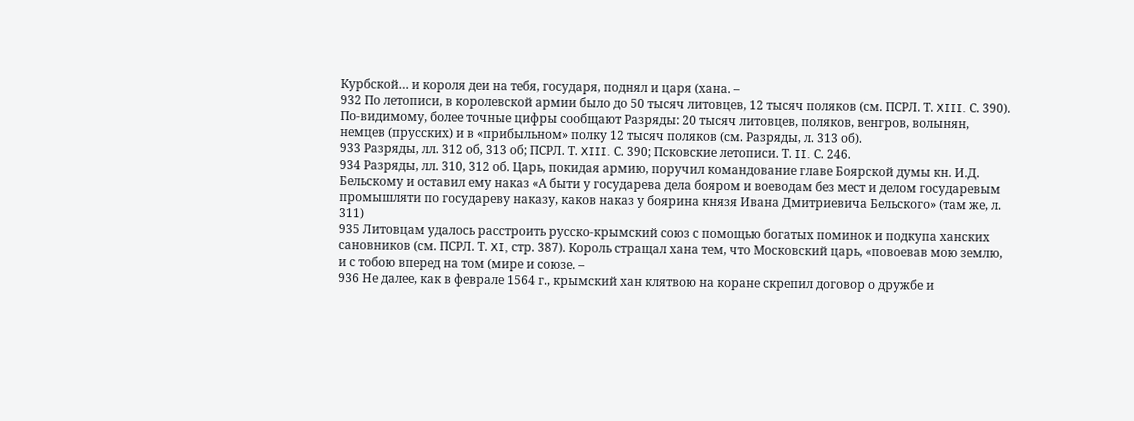Курбской… и короля деи на тебя, государя, поднял и царя (хана. –
932 По летописи, в королевской армии было до 50 тысяч литовцев, 12 тысяч поляков (см. ПСРЛ. Т. XIII. С. 390). По-видимому, более точные цифры сообщают Разряды: 20 тысяч литовцев, поляков, венгров, волынян, немцев (прусских) и в «прибыльном» полку 12 тысяч поляков (см. Разряды, л. 313 об).
933 Разряды, лл. 312 об, 313 об; ПСРЛ. Т. XIII. С. 390; Псковские летописи. Т. II. С. 246.
934 Разряды, лл. 310, 312 об. Царь, покидая армию, поручил командование главе Боярской думы кн. И.Д. Бельскому и оставил ему наказ «А быти у государева дела бояром и воеводам без мест и делом государевым промышляти по государеву наказу, каков наказ у боярина князя Ивана Дмитриевича Бельского» (там же, л. 311)
935 Литовцам удалось расстроить русско-крымский союз с помощью богатых поминок и подкупа ханских сановников (см. ПСРЛ. Т. XI, стр. 387). Король стращал хана тем, что Московский царь, «повоевав мою землю, и с тобою вперед на том (мире и союзе. –
936 Не далее, как в феврале 1564 г., крымский хан клятвою на коране скрепил договор о дружбе и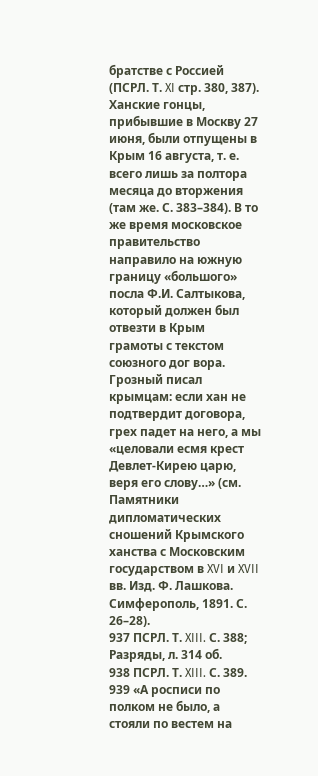братстве с Россией (ПСРЛ. Т. XI стр. 380, 387). Ханские гонцы, прибывшие в Москву 27 июня, были отпущены в Крым 16 августа, т. е. всего лишь за полтора месяца до вторжения (там же. С. 383–384). В то же время московское правительство направило на южную границу «большого» посла Ф.И. Салтыкова, который должен был отвезти в Крым грамоты с текстом союзного дог вора. Грозный писал крымцам: если хан не подтвердит договора, грех падет на него, а мы «целовали есмя крест Девлет-Кирею царю, веря его слову…» (см. Памятники дипломатических сношений Крымского ханства с Московским государством в XVI и XVII вв. Изд. Ф. Лашкова. Симферополь, 1891. С. 26–28).
937 ПСРЛ. Т. XIII. С. 388; Разряды, л. 314 об.
938 ПСРЛ. Т. XIII. С. 389.
939 «А росписи по полком не было, а стояли по вестем на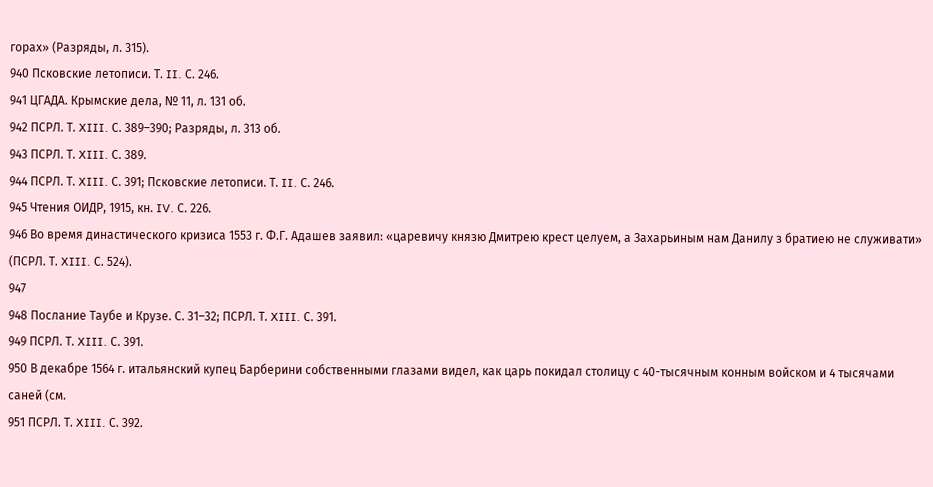горах» (Разряды, л. 315).
940 Псковские летописи. Т. II. С. 246.
941 ЦГАДА. Крымские дела, № 11, л. 131 об.
942 ПСРЛ. Т. XIII. С. 389–390; Разряды, л. 313 об.
943 ПСРЛ. Т. XIII. С. 389.
944 ПСРЛ. Т. XIII. С. 391; Псковские летописи. Т. II. С. 246.
945 Чтения ОИДР, 1915, кн. IV. С. 226.
946 Во время династического кризиса 1553 г. Ф.Г. Адашев заявил: «царевичу князю Дмитрею крест целуем, а Захарьиным нам Данилу з братиею не служивати» (ПСРЛ. Т. XIII. С. 524).
947
948 Послание Таубе и Крузе. С. 31–32; ПСРЛ. Т. XIII. С. 391.
949 ПСРЛ. Т. XIII. С. 391.
950 В декабре 1564 г. итальянский купец Барберини собственными глазами видел, как царь покидал столицу с 40-тысячным конным войском и 4 тысячами саней (см.
951 ПСРЛ. Т. XIII. С. 392.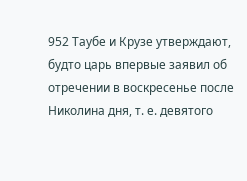952 Таубе и Крузе утверждают, будто царь впервые заявил об отречении в воскресенье после Николина дня, т. е. девятого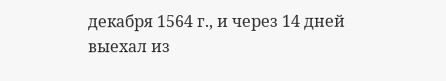декабря 1564 г., и через 14 дней выехал из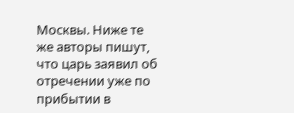Москвы. Ниже те же авторы пишут, что царь заявил об отречении уже по прибытии в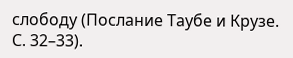слободу (Послание Таубе и Крузе. С. 32–33).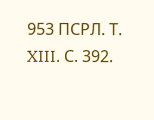953 ПСРЛ. Т. XIII. С. 392.